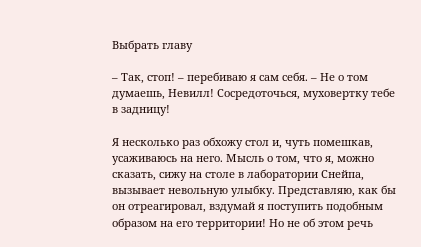Выбрать главу

– Так, стоп! – перебиваю я сам себя. – Не о том думаешь, Невилл! Сосредоточься, муховертку тебе в задницу!

Я несколько раз обхожу стол и, чуть помешкав, усаживаюсь на него. Мысль о том, что я, можно сказать, сижу на столе в лаборатории Снейпа, вызывает невольную улыбку. Представляю, как бы он отреагировал, вздумай я поступить подобным образом на его территории! Но не об этом речь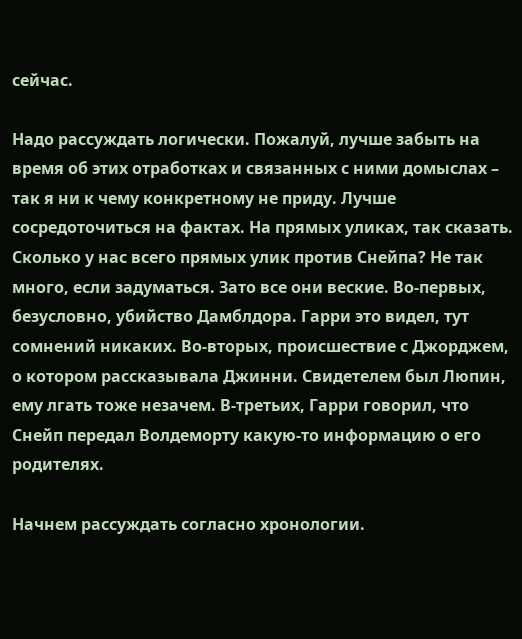сейчас.

Надо рассуждать логически. Пожалуй, лучше забыть на время об этих отработках и связанных с ними домыслах – так я ни к чему конкретному не приду. Лучше сосредоточиться на фактах. На прямых уликах, так сказать. Сколько у нас всего прямых улик против Снейпа? Не так много, если задуматься. Зато все они веские. Во-первых, безусловно, убийство Дамблдора. Гарри это видел, тут сомнений никаких. Во-вторых, происшествие с Джорджем, о котором рассказывала Джинни. Свидетелем был Люпин, ему лгать тоже незачем. В-третьих, Гарри говорил, что Снейп передал Волдеморту какую-то информацию о его родителях.

Начнем рассуждать согласно хронологии.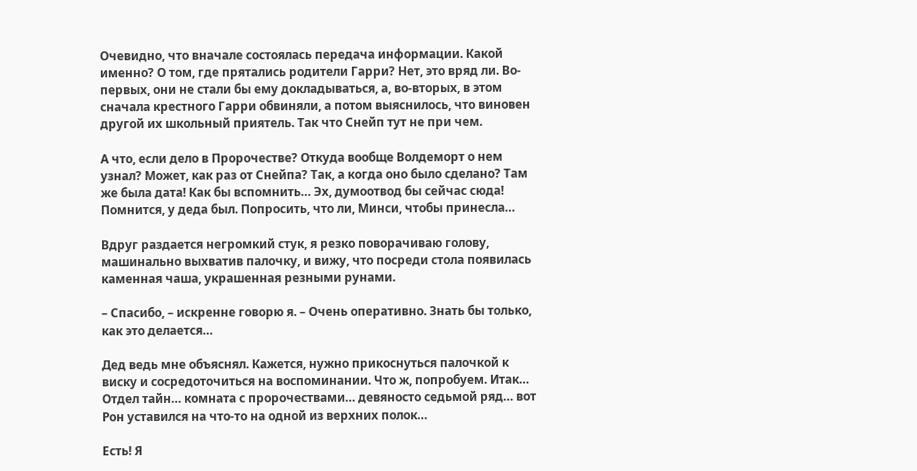Очевидно, что вначале состоялась передача информации. Какой именно? О том, где прятались родители Гарри? Нет, это вряд ли. Во-первых, они не стали бы ему докладываться, а, во-вторых, в этом сначала крестного Гарри обвиняли, а потом выяснилось, что виновен другой их школьный приятель. Так что Снейп тут не при чем.

А что, если дело в Пророчестве? Откуда вообще Волдеморт о нем узнал? Может, как раз от Снейпа? Так, а когда оно было сделано? Там же была дата! Как бы вспомнить… Эх, думоотвод бы сейчас сюда! Помнится, у деда был. Попросить, что ли, Минси, чтобы принесла…

Вдруг раздается негромкий стук, я резко поворачиваю голову, машинально выхватив палочку, и вижу, что посреди стола появилась каменная чаша, украшенная резными рунами.

– Спасибо, – искренне говорю я. – Очень оперативно. Знать бы только, как это делается…

Дед ведь мне объяснял. Кажется, нужно прикоснуться палочкой к виску и сосредоточиться на воспоминании. Что ж, попробуем. Итак… Отдел тайн… комната с пророчествами… девяносто седьмой ряд… вот Рон уставился на что-то на одной из верхних полок…

Есть! Я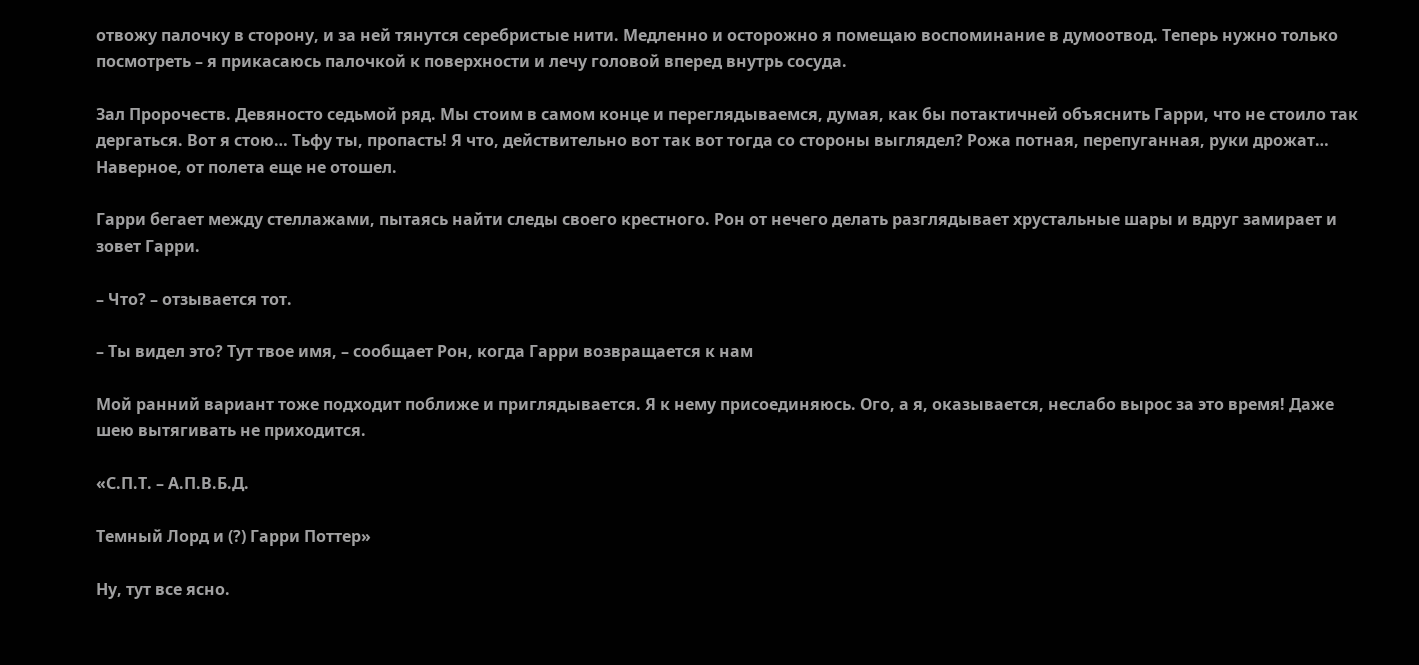отвожу палочку в сторону, и за ней тянутся серебристые нити. Медленно и осторожно я помещаю воспоминание в думоотвод. Теперь нужно только посмотреть – я прикасаюсь палочкой к поверхности и лечу головой вперед внутрь сосуда.

Зал Пророчеств. Девяносто седьмой ряд. Мы стоим в самом конце и переглядываемся, думая, как бы потактичней объяснить Гарри, что не стоило так дергаться. Вот я стою… Тьфу ты, пропасть! Я что, действительно вот так вот тогда со стороны выглядел? Рожа потная, перепуганная, руки дрожат… Наверное, от полета еще не отошел.

Гарри бегает между стеллажами, пытаясь найти следы своего крестного. Рон от нечего делать разглядывает хрустальные шары и вдруг замирает и зовет Гарри.

– Что? – отзывается тот.

– Ты видел это? Тут твое имя, – сообщает Рон, когда Гарри возвращается к нам

Мой ранний вариант тоже подходит поближе и приглядывается. Я к нему присоединяюсь. Ого, а я, оказывается, неслабо вырос за это время! Даже шею вытягивать не приходится.

«С.П.Т. – А.П.В.Б.Д.

Темный Лорд и (?) Гарри Поттер»

Ну, тут все ясно.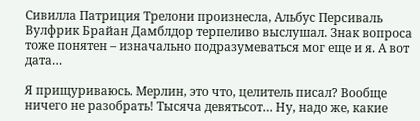Сивилла Патриция Трелони произнесла, Альбус Персиваль Вулфрик Брайан Дамблдор терпеливо выслушал. Знак вопроса тоже понятен – изначально подразумеваться мог еще и я. А вот дата…

Я прищуриваюсь. Мерлин, это что, целитель писал? Вообще ничего не разобрать! Тысяча девятьсот… Ну, надо же, какие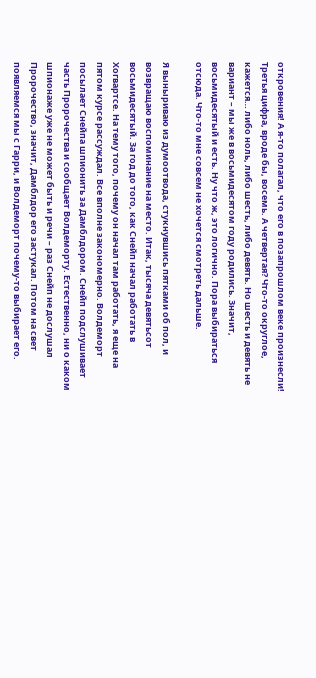откровения! А я-то полагал, что его в позапрошлом веке произнесли! Третья цифра, вроде бы, восемь. А четвертая? Что-то округлое, кажется… либо ноль, либо шесть, либо девять. Но шесть и девять не вариант – мы же в восьмидесятом году родились. Значит, восьмидесятый и есть. Ну что ж, это логично. Пора выбираться отсюда. Что-то мне совсем не хочется смотреть дальше.

Я выныриваю из думоотвода, стукнувшись пятками об пол, и возвращаю воспоминание на место. Итак, тысяча девятьсот восьмидесятый. За год до того, как Снейп начал работать в Хогвартсе. На тему того, почему он начал там работать, я еще на пятом курсе рассуждал. Все вполне закономерно. Волдеморт посылает Снейпа шпионить за Дамблдором. Снейп подслушивает часть Пророчества и сообщает Волдеморту. Естественно, ни о каком шпионаже уже не может быть и речи – раз Снейп не дослушал Пророчество, значит, Дамблдор его застукал. Потом на свет появляемся мы с Гарри, и Волдеморт почему-то выбирает его.